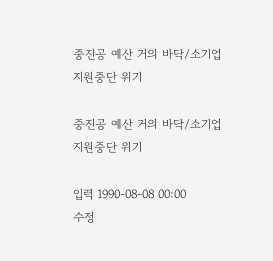중진공 예산 거의 바닥/소기업 지원중단 위기

중진공 예산 거의 바닥/소기업 지원중단 위기

입력 1990-08-08 00:00
수정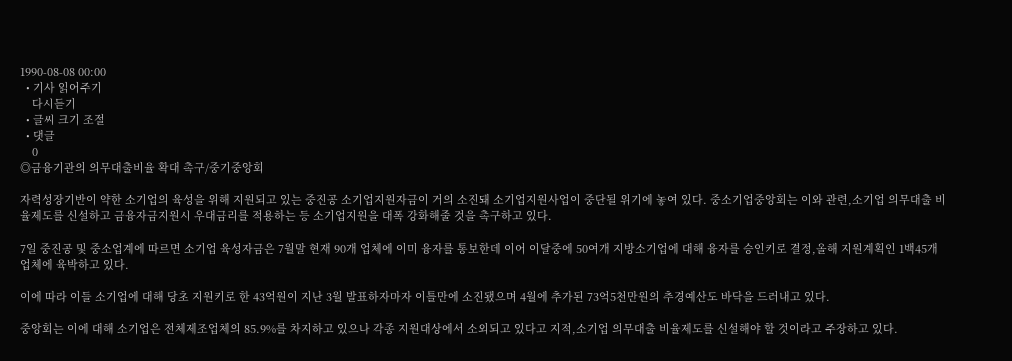1990-08-08 00:00
  • 기사 읽어주기
    다시듣기
  • 글씨 크기 조절
  • 댓글
    0
◎금융기관의 의무대출비율 확대 촉구/중기중앙회

자력성장기반이 약한 소기업의 육성을 위해 지원되고 있는 중진공 소기업지원자금이 거의 소진돼 소기업지원사업이 중단될 위기에 놓여 있다. 중소기업중앙회는 이와 관련,소기업 의무대출 비율제도를 신설하고 금융자금지원시 우대금리를 적용하는 등 소기업지원을 대폭 강화해줄 것을 촉구하고 있다.

7일 중진공 및 중소업계에 따르면 소기업 육성자금은 7월말 현재 90개 업체에 이미 융자를 통보한데 이어 이달중에 50여개 지방소기업에 대해 융자를 승인키로 결정,올해 지원계획인 1백45개 업체에 육박하고 있다.

이에 따라 이들 소기업에 대해 당초 지원키로 한 43억원이 지난 3월 발표하자마자 이틀만에 소진됐으며 4월에 추가된 73억5천만원의 추경예산도 바닥을 드러내고 있다.

중앙회는 이에 대해 소기업은 전체제조업체의 85.9%를 차지하고 있으나 각종 지원대상에서 소외되고 있다고 지적,소기업 의무대출 비율제도를 신설해야 할 것이라고 주장하고 있다.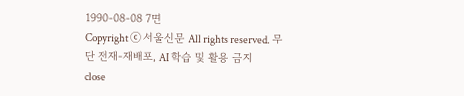1990-08-08 7면
Copyright ⓒ 서울신문 All rights reserved. 무단 전재-재배포, AI 학습 및 활용 금지
close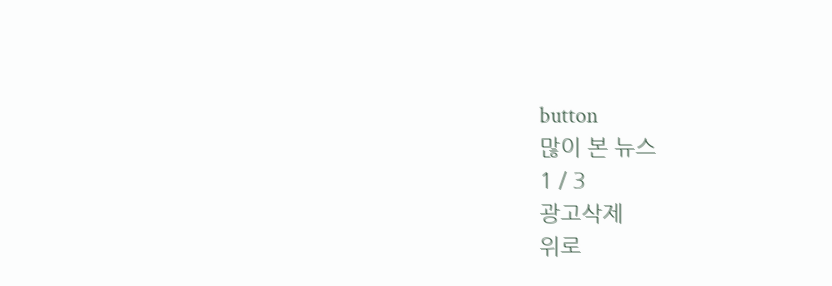button
많이 본 뉴스
1 / 3
광고삭제
위로